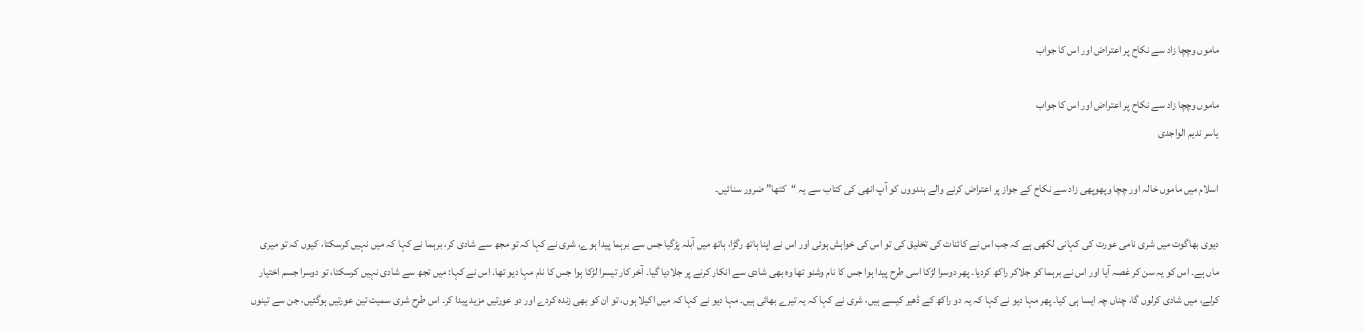ماموں وچچا زاد سے نکاح پر اعتراض اور اس کا جواب

ماموں وچچا زاد سے نکاح پر اعتراض اور اس کا جواب
یاسر ندیم الواجدی

اسلام میں ماموں خالہ اور چچا وپھوپھی زاد سے نکاح کے جواز پر اعتراض کرنے والے ہندووں کو آپ انھی کی کتاب سے یہ “کتھا” ضرور سنائیں۔

دیوی بھاگوت میں شری نامی عورت کی کہانی لکھی ہے کہ جب اس نے کائنات کی تخلیق کی تو اس کی خواہش ہوئی اور اس نے اپنا ہاتھ رگڑا، ہاتھ میں آبلہ پڑگیا جس سے برہما پیدا ہوے، شری نے کہا کہ تو مجھ سے شادی کر، برہما نے کہا کہ میں نہیں کرسکتا، کیوں کہ تو میری ماں ہے۔ اس کو یہ سن کر غصہ آیا اور اس نے برہما کو جلاکر راکھ کردیا۔ پھر دوسرا لڑکا اسی طرح پیدا ہوا جس کا نام وشنو تھا وہ بھی شادی سے انکار کرنے پر جلادیا گیا۔ آخر کار تیسرا لڑکا ہوا جس کا نام مہا دیو تھا۔ اس نے کہا: میں تجھ سے شادی نہیں کرسکتا، تو دوسرا جسم اختیار کرلے، میں شادی کرلوں گا، چناں چہ ایسا ہی کیا۔ پھر مہا دیو نے کہا کہ یہ دو راکھ کے ڈھیر کیسے ہیں، شری نے کہا کہ یہ تیرے بھائی ہیں۔ مہا دیو نے کہا کہ میں اکیلا ہوں، تو ان کو بھی زندہ کردے اور دو عورتیں مزید پیدا کر۔ اس طرح شری سمیت تین عورتیں ہوگئیں، جن سے تینوں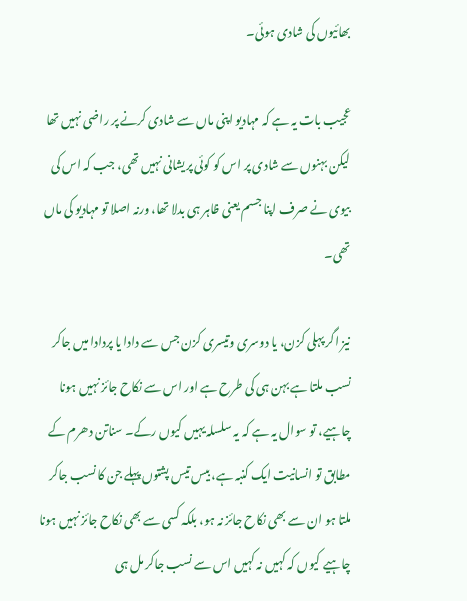بھائیوں کی شادی ہوئی۔

عجیب بات یہ ہے کہ مہادیو اپنی ماں سے شادی کرنے پر راضی نہیں تھا لیکن بہنوں سے شادی پر اس کو کوئی پریشانی نہیں تھی، جب کہ اس کی بیوی نے صرف اپنا جسم یعنی ظاہر ہی بدلا تھا، ورنہ اصلا تو مہادیو کی ماں تھی۔

نیز اگر پہلی کزن، یا دوسری وتیسری کزن جس سے دادا یا پردادا میں جاکر نسب ملتا ہے بہن ہی کی طرح ہے اور اس سے نکاح جائز نہیں ہونا چاہیے، تو سوال یہ ہے کہ یہ سلسلہ یہیں کیوں رکے۔ سناتن دھرم کے مطابق تو انسانیت ایک کنبہ ہے، بیس تیس پشتوں پہلے جن کا نسب جاکر ملتا ہو ان سے بھی نکاح جائز نہ ہو، بلکہ کسی سے بھی نکاح جائز نہیں ہونا چاہیے کیوں کہ کہیں نہ کہیں اس سے نسب جاکر مل ہی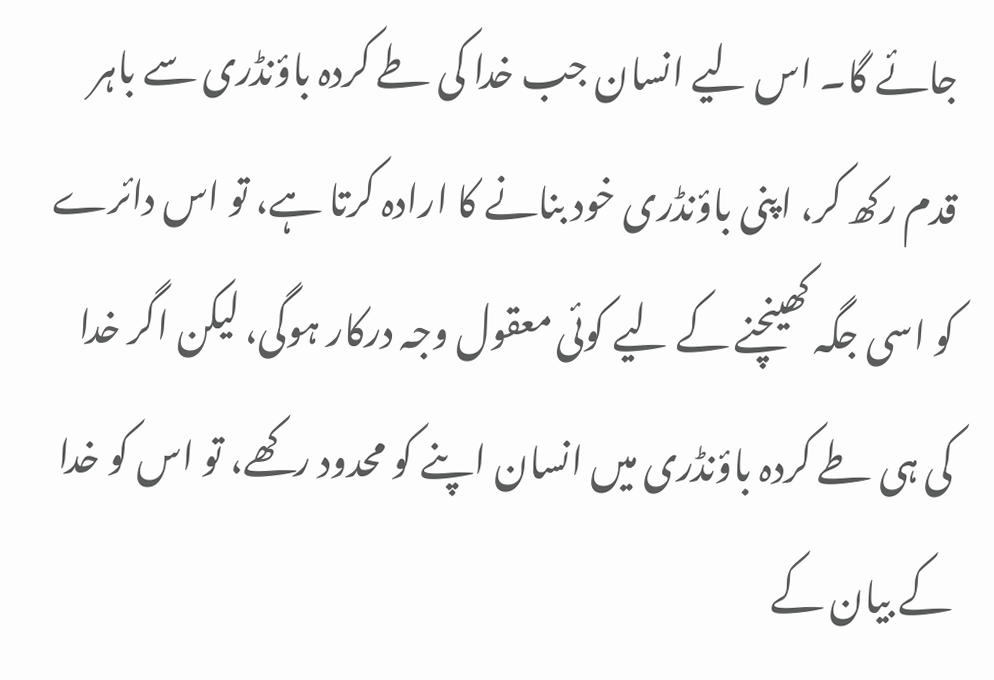جائے گا۔ اس لیے انسان جب خدا کی طے کردہ باؤنڈری سے باہر قدم رکھ کر، اپنی باؤنڈری خود بنانے کا ارادہ کرتا ہے، تو اس دائرے کو اسی جگہ کھینچنے کے لیے کوئی معقول وجہ درکار ہوگی، لیکن اگر خدا کی ہی طے کردہ باؤنڈری میں انسان اپنے کو محدود رکھے، تو اس کو خدا کے بیان کے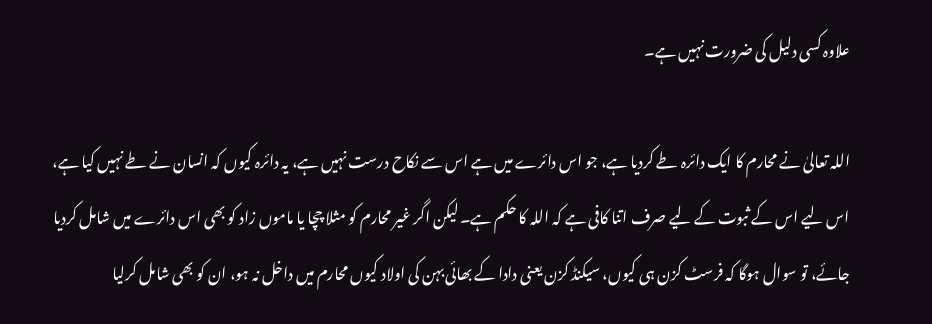علاوہ کسی دلیل کی ضرورت نہیں ہے۔

اللہ تعالیٰ نے محارم کا ایک دائرہ طے کردیا ہے، جو اس دائرے میں ہے اس سے نکاح درست نہیں ہے، یہ دائرہ کیوں کہ انسان نے طے نہیں کیا ہے، اس لیے اس کے ثبوت کے لیے صرف اتنا کافی ہے کہ اللہ کا حکم ہے۔ لیکن اگر غیر محارم کو مثلا چچا یا ماموں زاد کو بھی اس دائرے میں شامل کردیا جائے، تو سوال ہوگا کہ فرسٹ کزن ہی کیوں، سیکنڈ کزن یعنی دادا کے بھائی بہن کی اولاد کیوں محارم میں داخل نہ ہو، ان کو بھی شامل کرلیا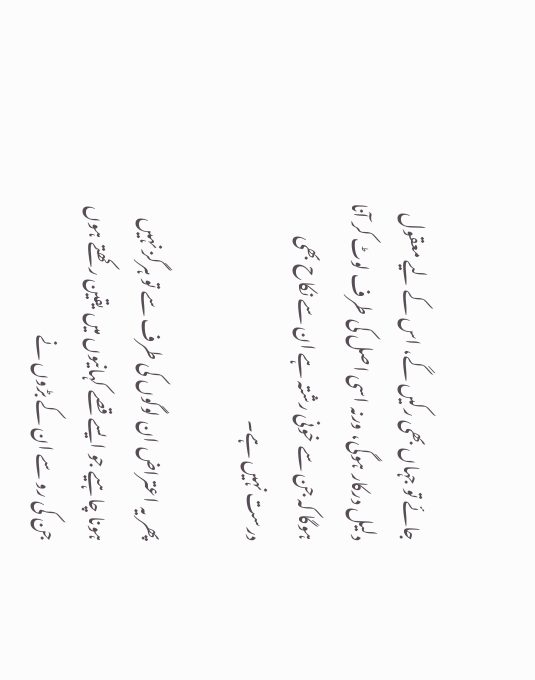جائے تو جہاں بھی رکیں گے، اس کے لیے معقول دلیل درکار ہوگی، ورنہ اسی اصل کی طرف لوٹ کر آنا ہوگا کہ جن سے خونی رشتہ ہے ان سے نکاح بھی درست نہیں ہے۔

پھر یہ اعتراض ان لوگوں کی طرف سے تو ہرگز نہیں ہونا چاہیے جو ایسے قصے کہانیوں میں یقین رکھتے ہوں جن کی رو سے ان کے بڑوں نے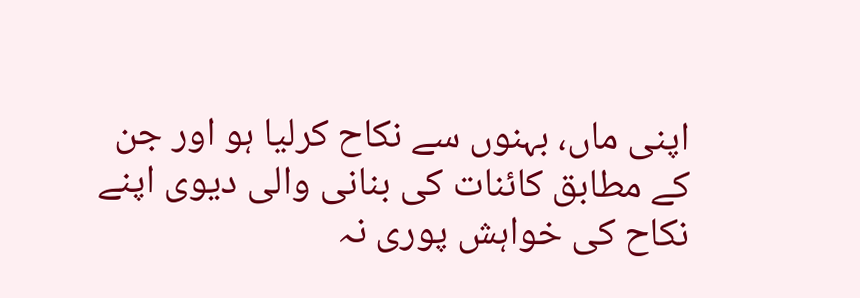اپنی ماں، بہنوں سے نکاح کرلیا ہو اور جن کے مطابق کائنات کی بنانی والی دیوی اپنے نکاح کی خواہش پوری نہ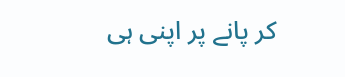کر پانے پر اپنی ہی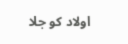اولاد کو جلا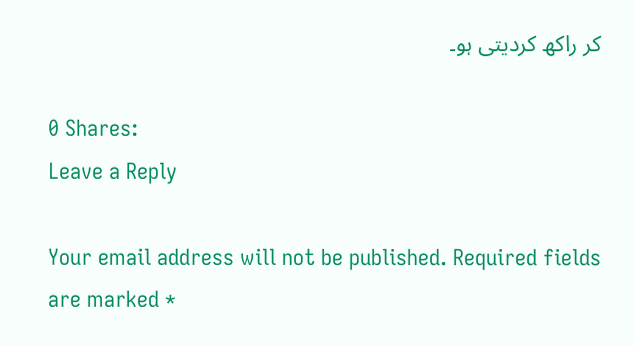کر راکھ کردیتی ہو۔

0 Shares:
Leave a Reply

Your email address will not be published. Required fields are marked *